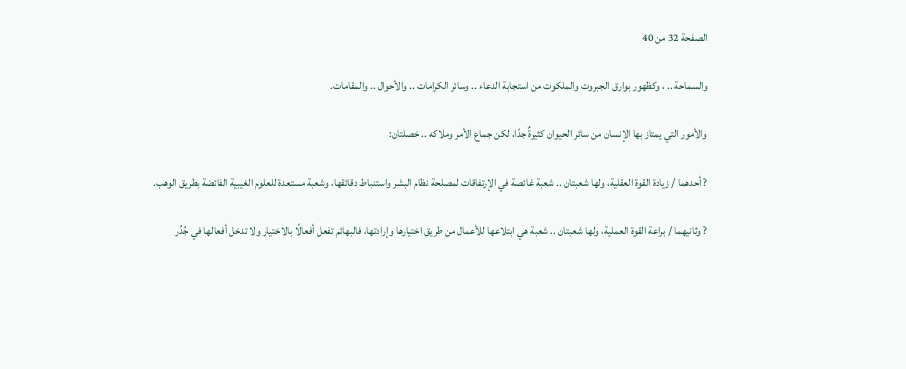الصفحة 32 من 40

والسماحة .. ، وكظهور بوارق الجبروت والملكوت من استجابة الدعاء .. وسائر الكرامات .. والأحوال .. والمقامات.

والأمور التي يمتاز بها الإنسان من سائر الحيوان كثيرةٌ جدًا، لكن جماع الأمر وملاكه .. خصلتان:

? أحدهما / زيادة القوة العقلية، ولها شعبتان .. شعبة غائصة في الإرتفاقات لمصلحة نظام البشر واستنباط دقائقها، وشعبة مستعدة للعلوم الغيبية الفائضة بطريق الوهب.

? وثانيهما / براعة القوة العملية، ولها شعبتان .. شعبة هي ابتلاعها للأعمال من طريق اختيارها وإرادتها، فالبهائم تفعل أفعالًا بالاختيار ولا تدخل أفعالها في جُدُر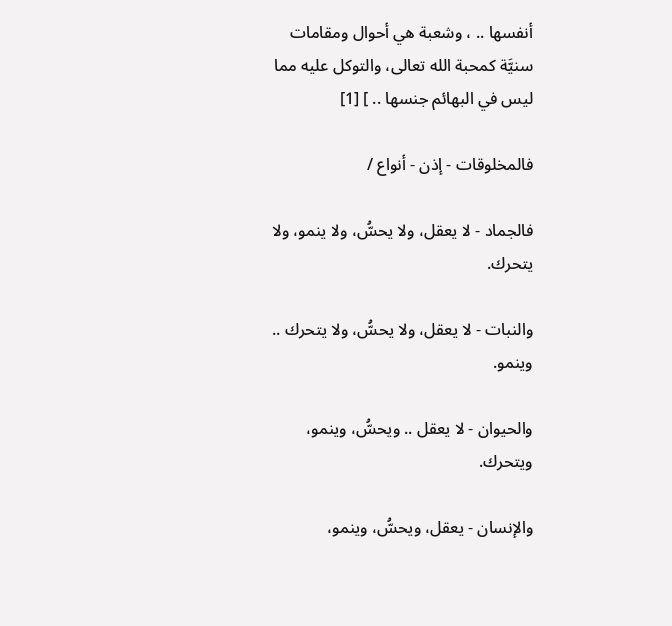أنفسها .. ، وشعبة هي أحوال ومقامات سنيَّة كمحبة الله تعالى، والتوكل عليه مما ليس في البهائم جنسها .. ] [1]

فالمخلوقات - إذن - أنواع /

فالجماد - لا يعقل، ولا يحسُّ، ولا ينمو، ولا يتحرك.

والنبات - لا يعقل، ولا يحسُّ، ولا يتحرك .. وينمو.

والحيوان - لا يعقل .. ويحسُّ، وينمو، ويتحرك.

والإنسان - يعقل، ويحسُّ، وينمو،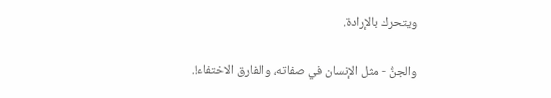ويتحرك بالإرادة.

والجنُّ - مثل الإنسان في صفاته، والفارق الاختفاء!.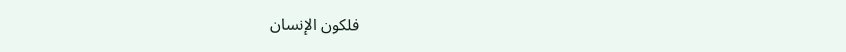فلكون الإنسان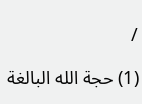/

(1) حجة الله البالغة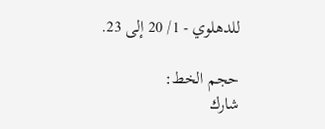للدهلوي - 1/ 20 إلى 23.

حجم الخط:
شارك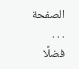الصفحة
. . .
فضلًا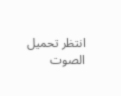انتظر تحميل الصوت